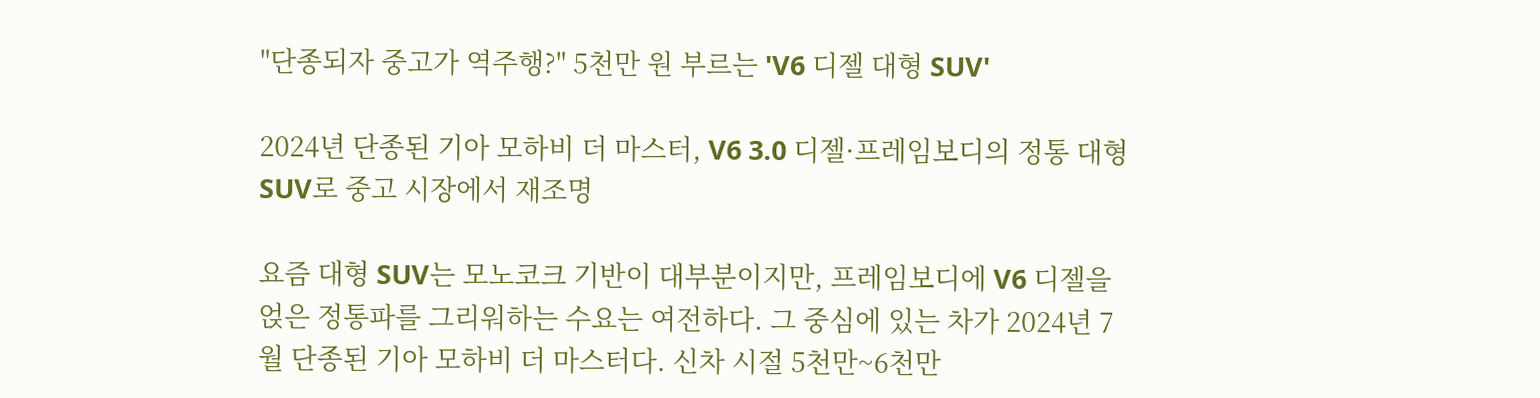"단종되자 중고가 역주행?" 5천만 원 부르는 'V6 디젤 대형 SUV'

2024년 단종된 기아 모하비 더 마스터, V6 3.0 디젤·프레임보디의 정통 대형 SUV로 중고 시장에서 재조명

요즘 대형 SUV는 모노코크 기반이 대부분이지만, 프레임보디에 V6 디젤을 얹은 정통파를 그리워하는 수요는 여전하다. 그 중심에 있는 차가 2024년 7월 단종된 기아 모하비 더 마스터다. 신차 시절 5천만~6천만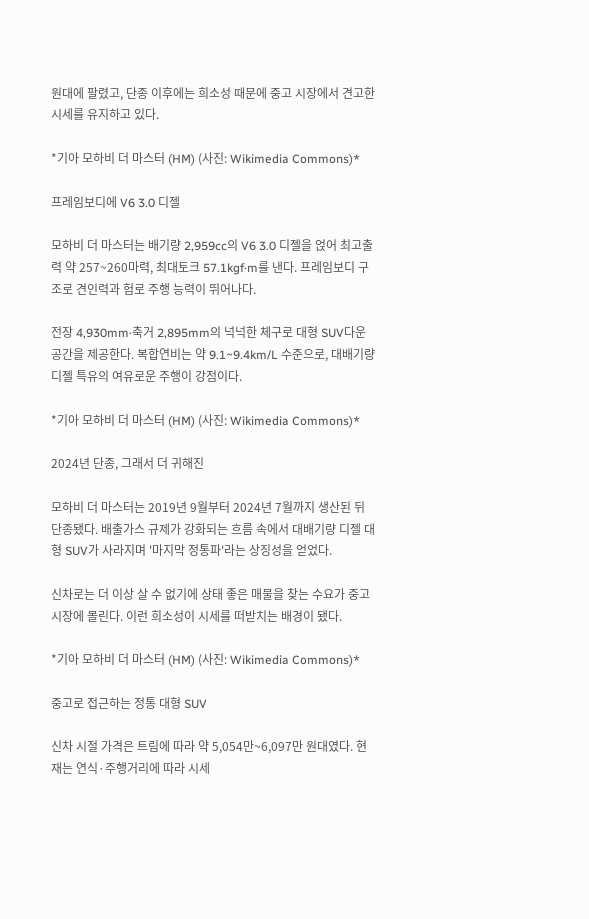원대에 팔렸고, 단종 이후에는 희소성 때문에 중고 시장에서 견고한 시세를 유지하고 있다.

*기아 모하비 더 마스터 (HM) (사진: Wikimedia Commons)*

프레임보디에 V6 3.0 디젤

모하비 더 마스터는 배기량 2,959cc의 V6 3.0 디젤을 얹어 최고출력 약 257~260마력, 최대토크 57.1kgf·m를 낸다. 프레임보디 구조로 견인력과 험로 주행 능력이 뛰어나다.

전장 4,930mm·축거 2,895mm의 넉넉한 체구로 대형 SUV다운 공간을 제공한다. 복합연비는 약 9.1~9.4km/L 수준으로, 대배기량 디젤 특유의 여유로운 주행이 강점이다.

*기아 모하비 더 마스터 (HM) (사진: Wikimedia Commons)*

2024년 단종, 그래서 더 귀해진

모하비 더 마스터는 2019년 9월부터 2024년 7월까지 생산된 뒤 단종됐다. 배출가스 규제가 강화되는 흐름 속에서 대배기량 디젤 대형 SUV가 사라지며 '마지막 정통파'라는 상징성을 얻었다.

신차로는 더 이상 살 수 없기에 상태 좋은 매물을 찾는 수요가 중고 시장에 몰린다. 이런 희소성이 시세를 떠받치는 배경이 됐다.

*기아 모하비 더 마스터 (HM) (사진: Wikimedia Commons)*

중고로 접근하는 정통 대형 SUV

신차 시절 가격은 트림에 따라 약 5,054만~6,097만 원대였다. 현재는 연식·주행거리에 따라 시세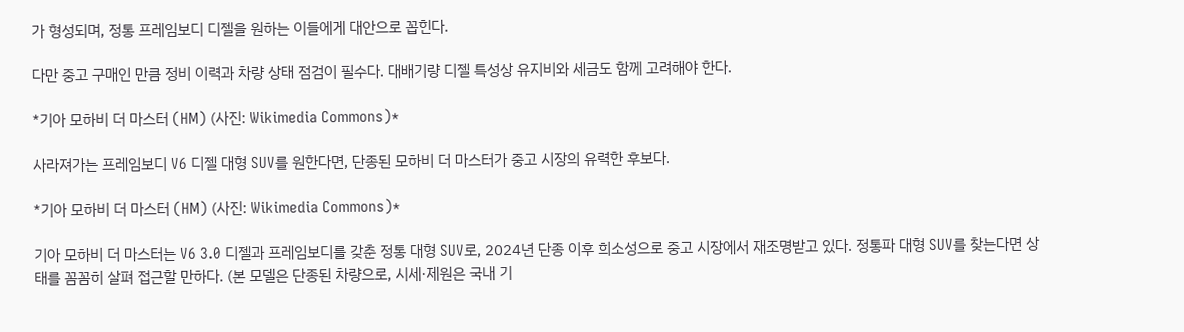가 형성되며, 정통 프레임보디 디젤을 원하는 이들에게 대안으로 꼽힌다.

다만 중고 구매인 만큼 정비 이력과 차량 상태 점검이 필수다. 대배기량 디젤 특성상 유지비와 세금도 함께 고려해야 한다.

*기아 모하비 더 마스터 (HM) (사진: Wikimedia Commons)*

사라져가는 프레임보디 V6 디젤 대형 SUV를 원한다면, 단종된 모하비 더 마스터가 중고 시장의 유력한 후보다.

*기아 모하비 더 마스터 (HM) (사진: Wikimedia Commons)*

기아 모하비 더 마스터는 V6 3.0 디젤과 프레임보디를 갖춘 정통 대형 SUV로, 2024년 단종 이후 희소성으로 중고 시장에서 재조명받고 있다. 정통파 대형 SUV를 찾는다면 상태를 꼼꼼히 살펴 접근할 만하다. (본 모델은 단종된 차량으로, 시세·제원은 국내 기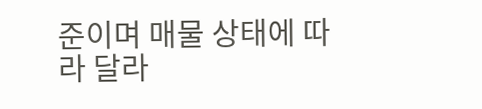준이며 매물 상태에 따라 달라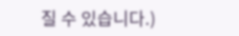질 수 있습니다.)